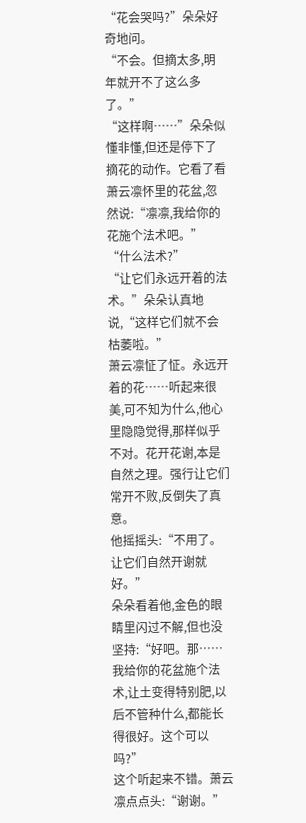“花会哭吗?”朵朵好奇地问。
“不会。但摘太多,明年就开不了这么多了。”
“这样啊……”朵朵似懂非懂,但还是停下了摘花的动作。它看了看萧云凛怀里的花盆,忽然说:“凛凛,我给你的花施个法术吧。”
“什么法术?”
“让它们永远开着的法术。”朵朵认真地说,“这样它们就不会枯萎啦。”
萧云凛怔了怔。永远开着的花……听起来很美,可不知为什么,他心里隐隐觉得,那样似乎不对。花开花谢,本是自然之理。强行让它们常开不败,反倒失了真意。
他摇摇头:“不用了。让它们自然开谢就好。”
朵朵看着他,金色的眼睛里闪过不解,但也没坚持:“好吧。那……我给你的花盆施个法术,让土变得特别肥,以后不管种什么,都能长得很好。这个可以吗?”
这个听起来不错。萧云凛点点头:“谢谢。”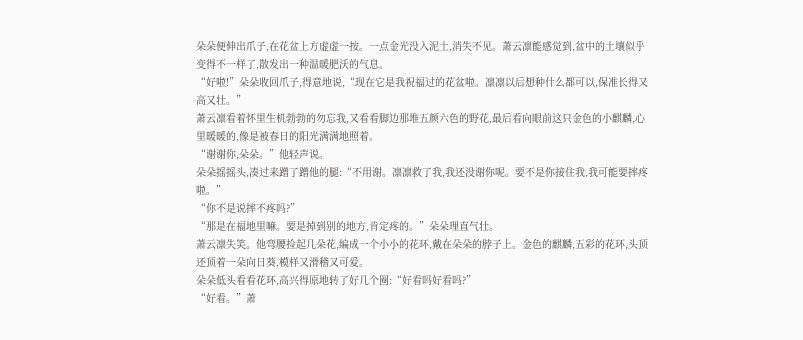朵朵便伸出爪子,在花盆上方虚虚一按。一点金光没入泥土,消失不见。萧云凛能感觉到,盆中的土壤似乎变得不一样了,散发出一种温暖肥沃的气息。
“好啦!”朵朵收回爪子,得意地说,“现在它是我祝福过的花盆啦。凛凛以后想种什么都可以,保准长得又高又壮。”
萧云凛看着怀里生机勃勃的勿忘我,又看看脚边那堆五颜六色的野花,最后看向眼前这只金色的小麒麟,心里暖暖的,像是被春日的阳光满满地照着。
“谢谢你,朵朵。”他轻声说。
朵朵摇摇头,凑过来蹭了蹭他的腿:“不用谢。凛凛救了我,我还没谢你呢。要不是你接住我,我可能要摔疼啦。”
“你不是说摔不疼吗?”
“那是在福地里嘛。要是掉到别的地方,肯定疼的。”朵朵理直气壮。
萧云凛失笑。他弯腰捡起几朵花,编成一个小小的花环,戴在朵朵的脖子上。金色的麒麟,五彩的花环,头顶还顶着一朵向日葵,模样又滑稽又可爱。
朵朵低头看看花环,高兴得原地转了好几个圈:“好看吗好看吗?”
“好看。”萧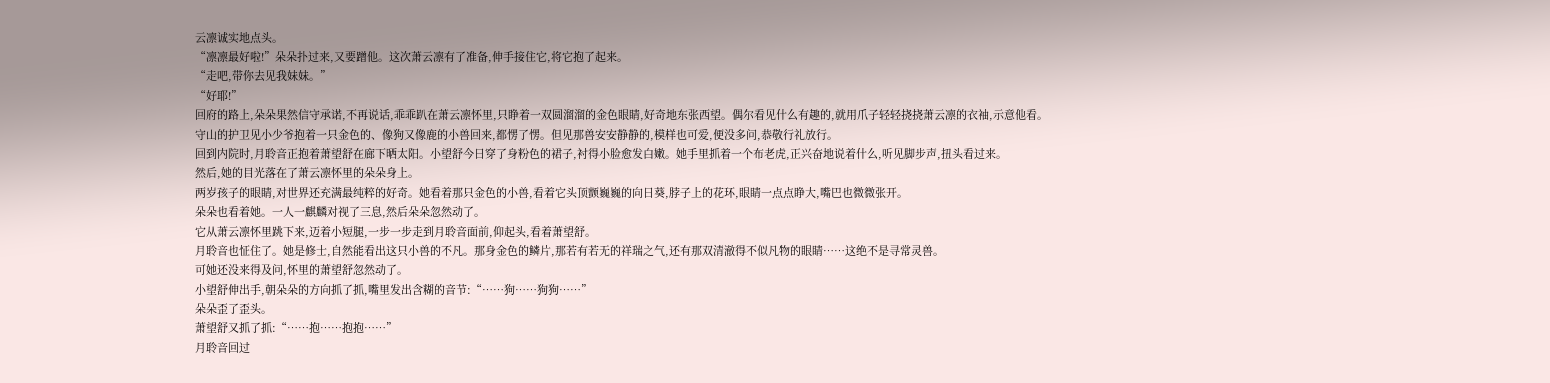云凛诚实地点头。
“凛凛最好啦!”朵朵扑过来,又要蹭他。这次萧云凛有了准备,伸手接住它,将它抱了起来。
“走吧,带你去见我妹妹。”
“好耶!”
回府的路上,朵朵果然信守承诺,不再说话,乖乖趴在萧云凛怀里,只睁着一双圆溜溜的金色眼睛,好奇地东张西望。偶尔看见什么有趣的,就用爪子轻轻挠挠萧云凛的衣袖,示意他看。
守山的护卫见小少爷抱着一只金色的、像狗又像鹿的小兽回来,都愣了愣。但见那兽安安静静的,模样也可爱,便没多问,恭敬行礼放行。
回到内院时,月聆音正抱着萧望舒在廊下晒太阳。小望舒今日穿了身粉色的裙子,衬得小脸愈发白嫩。她手里抓着一个布老虎,正兴奋地说着什么,听见脚步声,扭头看过来。
然后,她的目光落在了萧云凛怀里的朵朵身上。
两岁孩子的眼睛,对世界还充满最纯粹的好奇。她看着那只金色的小兽,看着它头顶颤巍巍的向日葵,脖子上的花环,眼睛一点点睁大,嘴巴也微微张开。
朵朵也看着她。一人一麒麟对视了三息,然后朵朵忽然动了。
它从萧云凛怀里跳下来,迈着小短腿,一步一步走到月聆音面前,仰起头,看着萧望舒。
月聆音也怔住了。她是修士,自然能看出这只小兽的不凡。那身金色的鳞片,那若有若无的祥瑞之气,还有那双清澈得不似凡物的眼睛……这绝不是寻常灵兽。
可她还没来得及问,怀里的萧望舒忽然动了。
小望舒伸出手,朝朵朵的方向抓了抓,嘴里发出含糊的音节:“……狗……狗狗……”
朵朵歪了歪头。
萧望舒又抓了抓:“……抱……抱抱……”
月聆音回过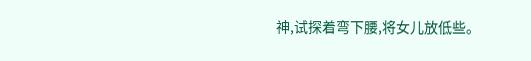神,试探着弯下腰,将女儿放低些。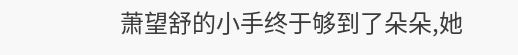萧望舒的小手终于够到了朵朵,她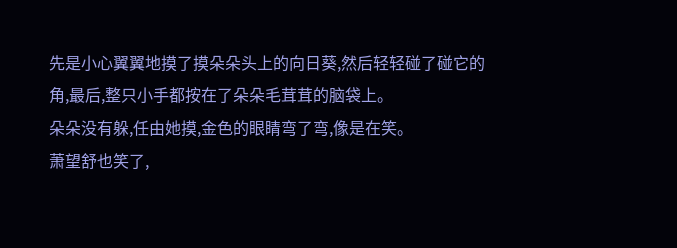先是小心翼翼地摸了摸朵朵头上的向日葵,然后轻轻碰了碰它的角,最后,整只小手都按在了朵朵毛茸茸的脑袋上。
朵朵没有躲,任由她摸,金色的眼睛弯了弯,像是在笑。
萧望舒也笑了,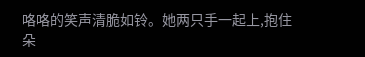咯咯的笑声清脆如铃。她两只手一起上,抱住朵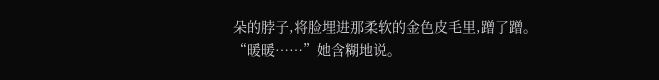朵的脖子,将脸埋进那柔软的金色皮毛里,蹭了蹭。
“暖暖……”她含糊地说。